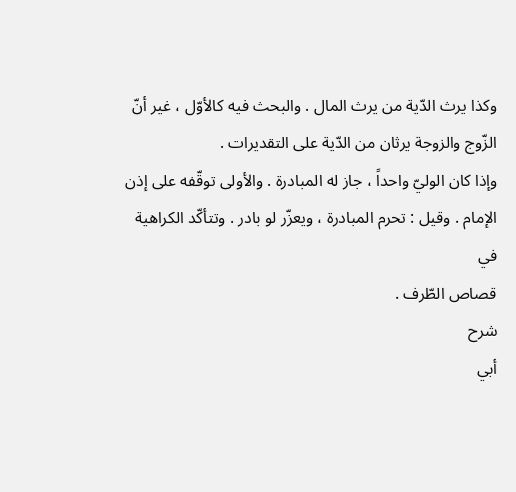وكذا يرث الدّية من يرث المال . والبحث فيه كالأوّل ، غير أنّ
الزّوج والزوجة يرثان من الدّية على التقديرات .
وإذا كان الوليّ واحداً ، جاز له المبادرة . والأولى توقّفه على إذن
الإمام . وقيل : تحرم المبادرة ، ويعزّر لو بادر . وتتأكّد الكراهية في
قصاص الطّرف .
شرح
أبي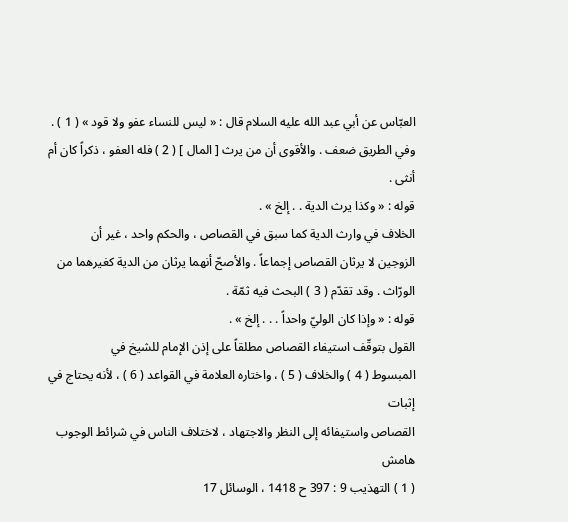العبّاس عن أبي عبد الله عليه السلام قال : « ليس للنساء عفو ولا قود » ( 1 ) .
وفي الطريق ضعف . والأقوى أن من يرث [ المال ] ( 2 ) فله العفو ، ذكراً كان أم
أنثى .
قوله : « وكذا يرث الدية . . إلخ » .
الخلاف في وارث الدية كما سبق في القصاص ، والحكم واحد ، غير أن
الزوجين لا يرثان القصاص إجماعاً . والأصحّ أنهما يرثان من الدية كغيرهما من
الورّاث . وقد تقدّم ( 3 ) البحث فيه ثمّة .
قوله : « وإذا كان الوليّ واحداً . . . إلخ » .
القول بتوقّف استيفاء القصاص مطلقاً على إذن الإمام للشيخ في
المبسوط ( 4 ) والخلاف ( 5 ) ، واختاره العلامة في القواعد ( 6 ) ، لأنه يحتاج في إثبات
القصاص واستيفائه إلى النظر والاجتهاد ، لاختلاف الناس في شرائط الوجوب
هامش
( 1 ) التهذيب 9 : 397 ح 1418 ، الوسائل 17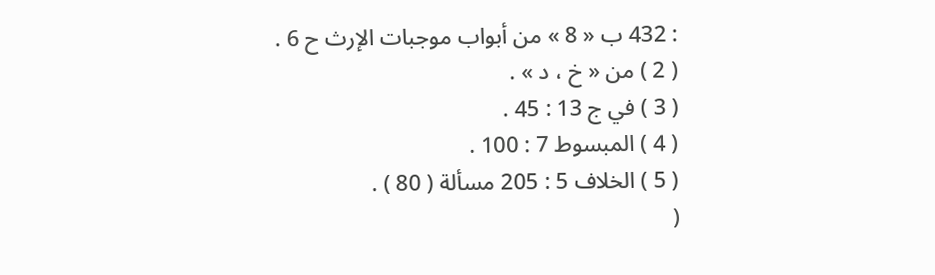: 432 ب « 8 » من أبواب موجبات الإرث ح 6 .
( 2 ) من « خ ، د » .
( 3 ) في ج 13 : 45 .
( 4 ) المبسوط 7 : 100 .
( 5 ) الخلاف 5 : 205 مسألة ( 80 ) .
(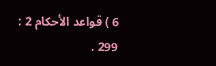6 ) قواعد الأحكام 2 : 299 .